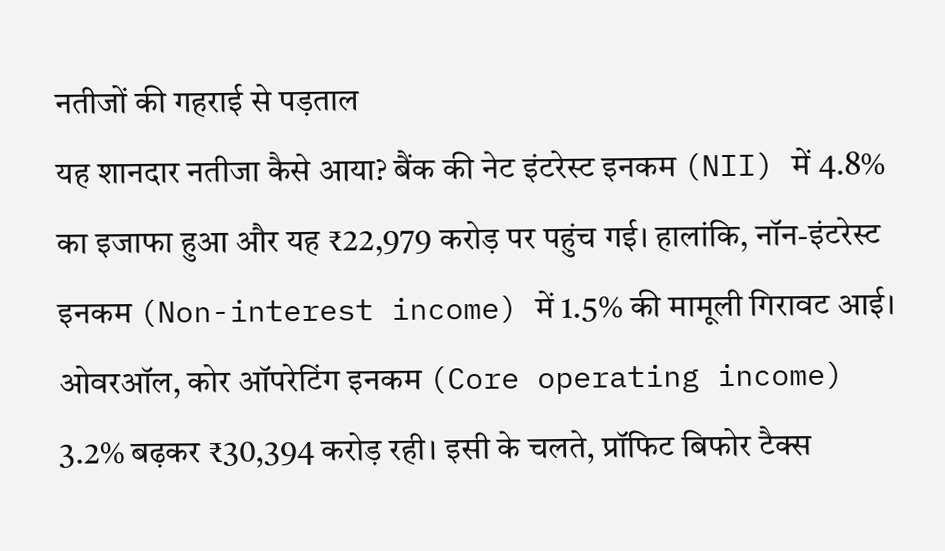नतीजों की गहराई से पड़ताल
यह शानदार नतीजा कैसे आया? बैंक की नेट इंटरेस्ट इनकम (NII) में 4.8% का इजाफा हुआ और यह ₹22,979 करोड़ पर पहुंच गई। हालांकि, नॉन-इंटरेस्ट इनकम (Non-interest income) में 1.5% की मामूली गिरावट आई। ओवरऑल, कोर ऑपरेटिंग इनकम (Core operating income) 3.2% बढ़कर ₹30,394 करोड़ रही। इसी के चलते, प्रॉफिट बिफोर टैक्स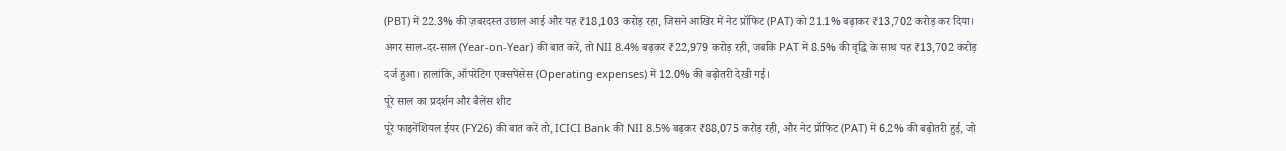(PBT) में 22.3% की ज़बरदस्त उछाल आई और यह ₹18,103 करोड़ रहा, जिसने आखिर में नेट प्रॉफिट (PAT) को 21.1% बढ़ाकर ₹13,702 करोड़ कर दिया। अगर साल-दर-साल (Year-on-Year) की बात करें, तो NII 8.4% बढ़कर ₹22,979 करोड़ रही, जबकि PAT में 8.5% की वृद्धि के साथ यह ₹13,702 करोड़ दर्ज हुआ। हालांकि, ऑपरेटिंग एक्सपेंसेस (Operating expenses) में 12.0% की बढ़ोतरी देखी गई।
पूरे साल का प्रदर्शन और बैलेंस शीट
पूरे फाइनेंशियल ईयर (FY26) की बात करें तो, ICICI Bank की NII 8.5% बढ़कर ₹88,075 करोड़ रही, और नेट प्रॉफिट (PAT) में 6.2% की बढ़ोतरी हुई, जो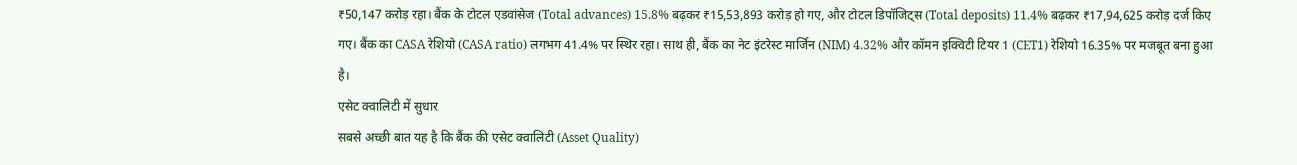₹50,147 करोड़ रहा। बैंक के टोटल एडवांसेज (Total advances) 15.8% बढ़कर ₹15,53,893 करोड़ हो गए, और टोटल डिपॉजिट्स (Total deposits) 11.4% बढ़कर ₹17,94,625 करोड़ दर्ज किए गए। बैंक का CASA रेशियो (CASA ratio) लगभग 41.4% पर स्थिर रहा। साथ ही, बैंक का नेट इंटरेस्ट मार्जिन (NIM) 4.32% और कॉमन इक्विटी टियर 1 (CET1) रेशियो 16.35% पर मजबूत बना हुआ है।
एसेट क्वालिटी में सुधार
सबसे अच्छी बात यह है कि बैंक की एसेट क्वालिटी (Asset Quality)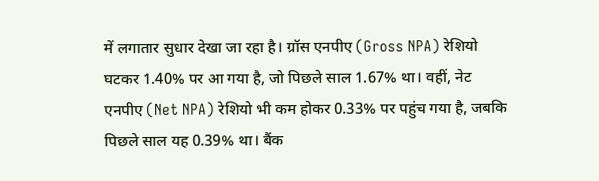में लगातार सुधार देखा जा रहा है। ग्रॉस एनपीए (Gross NPA) रेशियो घटकर 1.40% पर आ गया है, जो पिछले साल 1.67% था। वहीं, नेट एनपीए (Net NPA) रेशियो भी कम होकर 0.33% पर पहुंच गया है, जबकि पिछले साल यह 0.39% था। बैंक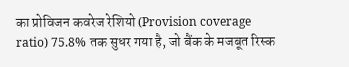का प्रोविजन कवरेज रेशियो (Provision coverage ratio) 75.8% तक सुधर गया है, जो बैंक के मजबूत रिस्क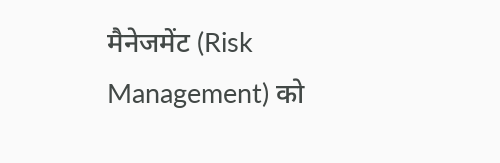मैनेजमेंट (Risk Management) को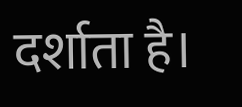दर्शाता है।